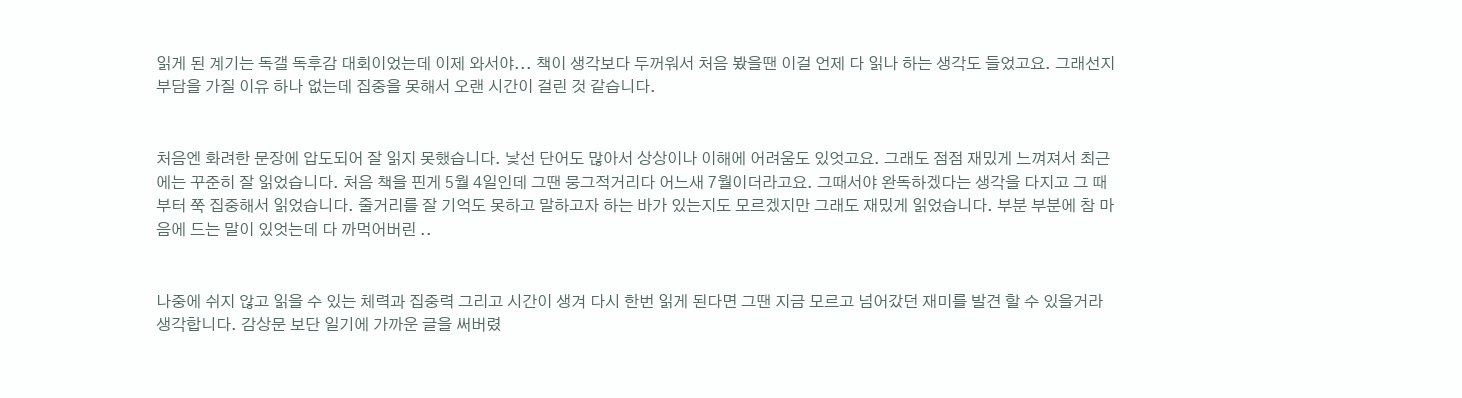읽게 된 계기는 독갤 독후감 대회이었는데 이제 와서야... 책이 생각보다 두꺼워서 처음 봤을땐 이걸 언제 다 읽나 하는 생각도 들었고요. 그래선지 부담을 가질 이유 하나 없는데 집중을 못해서 오랜 시간이 걸린 것 같습니다.


처음엔 화려한 문장에 압도되어 잘 읽지 못했습니다. 낯선 단어도 많아서 상상이나 이해에 어려움도 있엇고요. 그래도 점점 재밌게 느껴져서 최근에는 꾸준히 잘 읽었습니다. 처음 책을 핀게 5월 4일인데 그땐 뭉그적거리다 어느새 7월이더라고요. 그때서야 완독하겠다는 생각을 다지고 그 때부터 쭉 집중해서 읽었습니다. 줄거리를 잘 기억도 못하고 말하고자 하는 바가 있는지도 모르겠지만 그래도 재밌게 읽었습니다. 부분 부분에 참 마음에 드는 말이 있엇는데 다 까먹어버린 ..


나중에 쉬지 않고 읽을 수 있는 체력과 집중력 그리고 시간이 생겨 다시 한번 읽게 된다면 그땐 지금 모르고 넘어갔던 재미를 발견 할 수 있을거라 생각합니다. 감상문 보단 일기에 가까운 글을 써버렸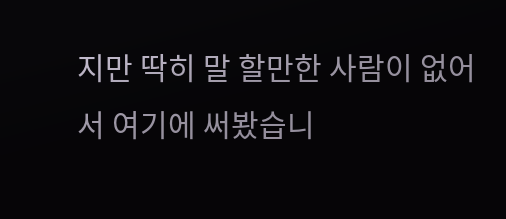지만 딱히 말 할만한 사람이 없어서 여기에 써봤습니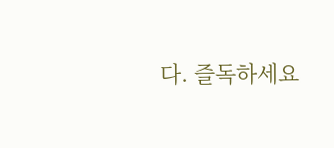다. 즐독하세요